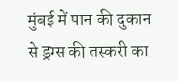मुंबई में पान की दुकान से ड्रग्स की तस्करी का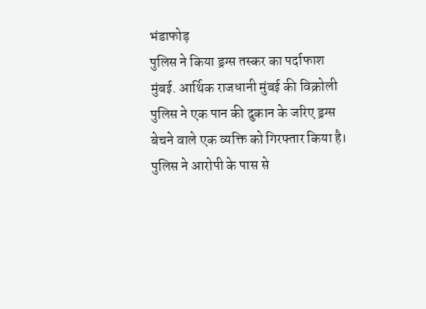भंडाफोड़
पुलिस ने किया ड्रग्स तस्कर का पर्दाफाश
मुंबई. आर्थिक राजधानी मुंबई की विक्रोली पुलिस ने एक पान की दुकान के जरिए ड्रग्स बेचने वाले एक व्यक्ति को गिरफ्तार किया है। पुलिस ने आरोपी के पास से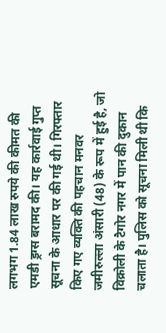लगभग 1.84 लाख रुपये की कीमत की एमडी ड्रग्स बरामद की। यह कार्रवाई गुप्त सूचना के आधार पर की गई थी। गिरफ्तार किए गए व्यक्ति की पहचान मनवर जमीरुल्ला अंसारी (48) के रूप में हुई है, जो विक्रोली के टैगोर नगर में पान की दुकान चलाता है। पुलिस को सूचना मिली थी कि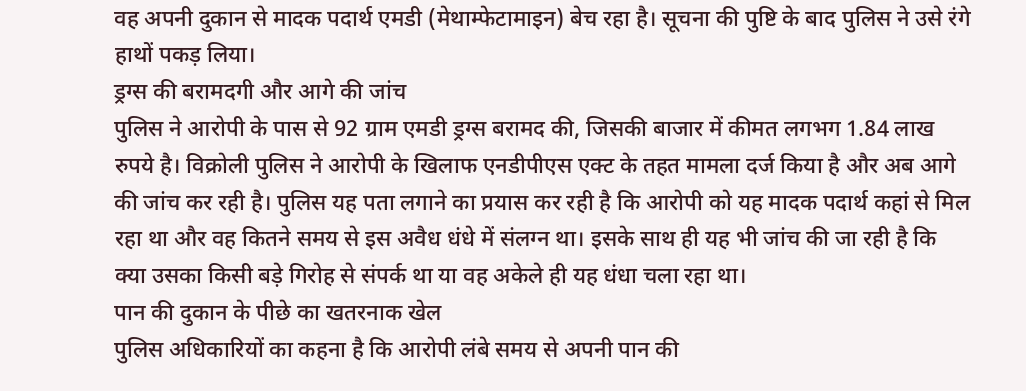वह अपनी दुकान से मादक पदार्थ एमडी (मेथाम्फेटामाइन) बेच रहा है। सूचना की पुष्टि के बाद पुलिस ने उसे रंगे हाथों पकड़ लिया।
ड्रग्स की बरामदगी और आगे की जांच
पुलिस ने आरोपी के पास से 92 ग्राम एमडी ड्रग्स बरामद की, जिसकी बाजार में कीमत लगभग 1.84 लाख रुपये है। विक्रोली पुलिस ने आरोपी के खिलाफ एनडीपीएस एक्ट के तहत मामला दर्ज किया है और अब आगे की जांच कर रही है। पुलिस यह पता लगाने का प्रयास कर रही है कि आरोपी को यह मादक पदार्थ कहां से मिल रहा था और वह कितने समय से इस अवैध धंधे में संलग्न था। इसके साथ ही यह भी जांच की जा रही है कि क्या उसका किसी बड़े गिरोह से संपर्क था या वह अकेले ही यह धंधा चला रहा था।
पान की दुकान के पीछे का खतरनाक खेल
पुलिस अधिकारियों का कहना है कि आरोपी लंबे समय से अपनी पान की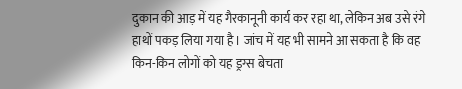दुकान की आड़ में यह गैरकानूनी कार्य कर रहा था, लेकिन अब उसे रंगे हाथों पकड़ लिया गया है। जांच में यह भी सामने आ सकता है कि वह किन-किन लोगों को यह ड्रग्स बेचता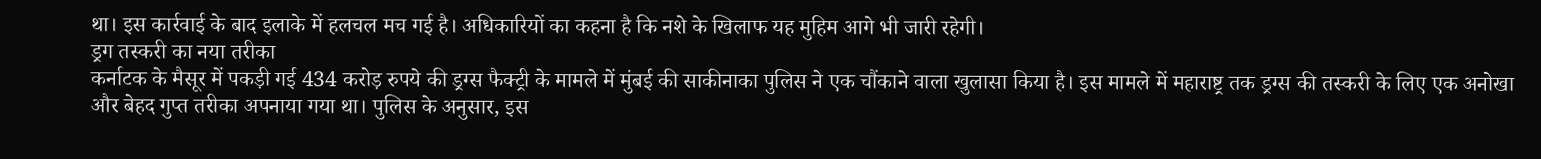था। इस कार्रवाई के बाद इलाके में हलचल मच गई है। अधिकारियों का कहना है कि नशे के खिलाफ यह मुहिम आगे भी जारी रहेगी।
ड्रग तस्करी का नया तरीका
कर्नाटक के मैसूर में पकड़ी गई 434 करोड़ रुपये की ड्रग्स फैक्ट्री के मामले में मुंबई की साकीनाका पुलिस ने एक चौंकाने वाला खुलासा किया है। इस मामले में महाराष्ट्र तक ड्रग्स की तस्करी के लिए एक अनोखा और बेहद गुप्त तरीका अपनाया गया था। पुलिस के अनुसार, इस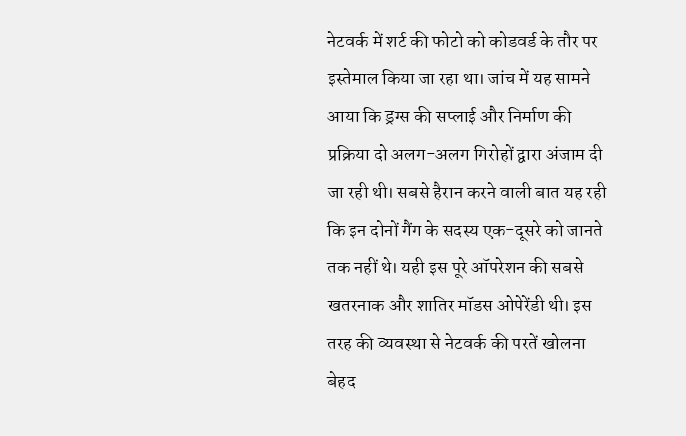नेटवर्क में शर्ट की फोटो को कोडवर्ड के तौर पर इस्तेमाल किया जा रहा था। जांच में यह सामने आया कि ड्रग्स की सप्लाई और निर्माण की प्रक्रिया दो अलग-अलग गिरोहों द्वारा अंजाम दी जा रही थी। सबसे हैरान करने वाली बात यह रही कि इन दोनों गैंग के सदस्य एक-दूसरे को जानते तक नहीं थे। यही इस पूरे ऑपरेशन की सबसे खतरनाक और शातिर मॉडस ओपेरेंडी थी। इस तरह की व्यवस्था से नेटवर्क की परतें खोलना बेहद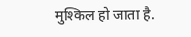मुश्किल हो जाता है.